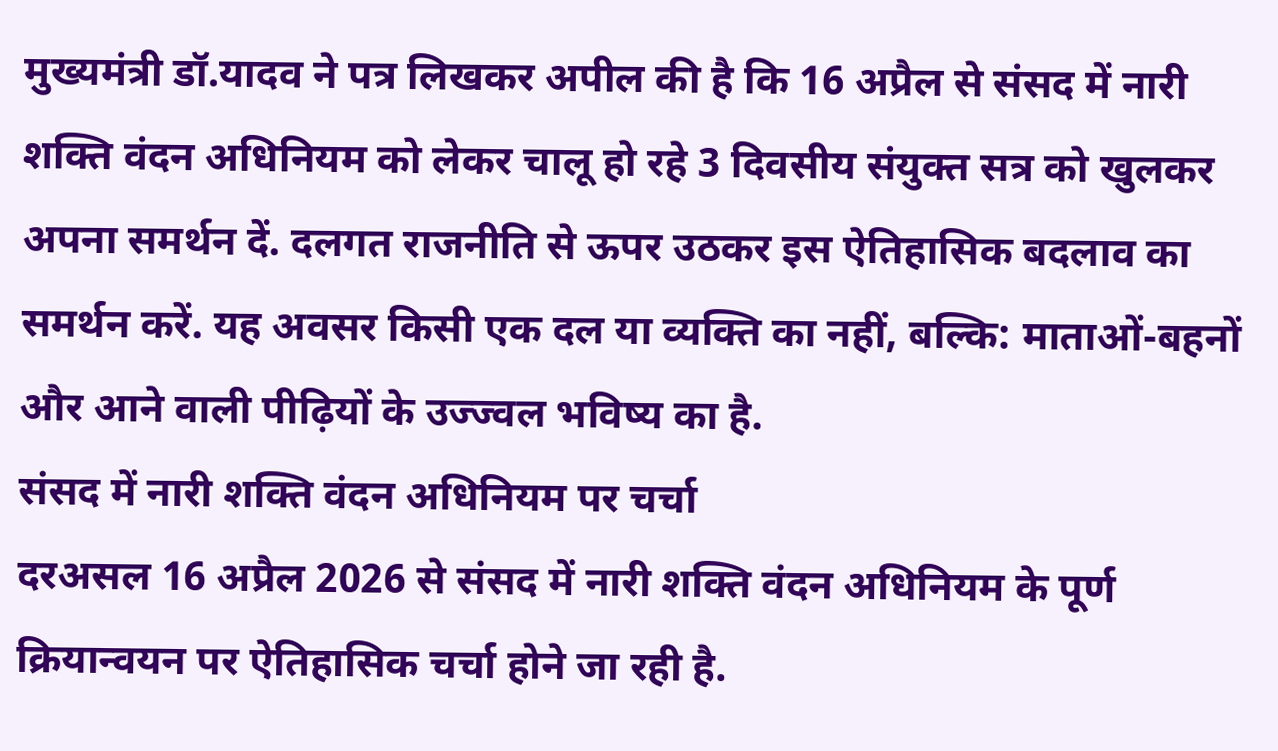मुख्यमंत्री डॉ.यादव ने पत्र लिखकर अपील की है कि 16 अप्रैल से संसद में नारी शक्ति वंदन अधिनियम को लेकर चालू हो रहे 3 दिवसीय संयुक्त सत्र को खुलकर अपना समर्थन दें. दलगत राजनीति से ऊपर उठकर इस ऐतिहासिक बदलाव का समर्थन करें. यह अवसर किसी एक दल या व्यक्ति का नहीं, बल्कि: माताओं-बहनों और आने वाली पीढ़ियों के उज्ज्वल भविष्य का है.
संसद में नारी शक्ति वंदन अधिनियम पर चर्चा
दरअसल 16 अप्रैल 2026 से संसद में नारी शक्ति वंदन अधिनियम के पूर्ण क्रियान्वयन पर ऐतिहासिक चर्चा होने जा रही है.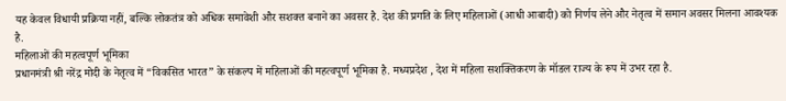यह केवल विधायी प्रक्रिया नहीं, बल्कि लोकतंत्र को अधिक समावेशी और सशक्त बनाने का अवसर है. देश की प्रगति के लिए महिलाओं (आधी आबादी) को निर्णय लेने और नेतृत्व में समान अवसर मिलना आवश्यक है.
महिलाओं की महत्वपूर्ण भूमिका
प्रधानमंत्री श्री नरेंद्र मोदी के नेतृत्व में “विकसित भारत” के संकल्प में महिलाओं की महत्वपूर्ण भूमिका है. मध्यप्रदेश , देश में महिला सशक्तिकरण के मॉडल राज्य के रूप में उभर रहा है.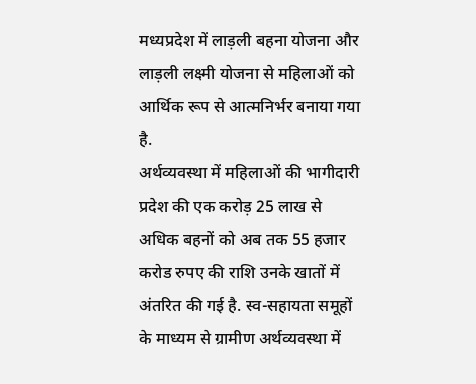मध्यप्रदेश में लाड़ली बहना योजना और लाड़ली लक्ष्मी योजना से महिलाओं को आर्थिक रूप से आत्मनिर्भर बनाया गया है.
अर्थव्यवस्था में महिलाओं की भागीदारी
प्रदेश की एक करोड़ 25 लाख से अधिक बहनों को अब तक 55 हजार करोड रुपए की राशि उनके खातों में अंतरित की गई है. स्व-सहायता समूहों के माध्यम से ग्रामीण अर्थव्यवस्था में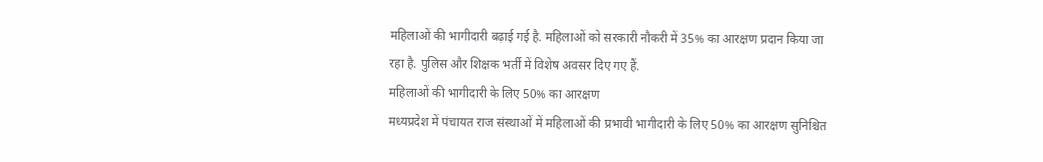महिलाओं की भागीदारी बढ़ाई गई है. महिलाओं को सरकारी नौकरी में 35% का आरक्षण प्रदान किया जा रहा है. पुलिस और शिक्षक भर्ती में विशेष अवसर दिए गए हैं.
महिलाओं की भागीदारी के लिए 50% का आरक्षण
मध्यप्रदेश में पंचायत राज संस्थाओं में महिलाओं की प्रभावी भागीदारी के लिए 50% का आरक्षण सुनिश्चित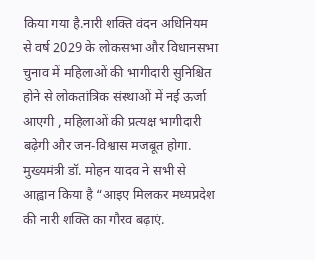किया गया है.नारी शक्ति वंदन अधिनियम से वर्ष 2029 के लोकसभा और विधानसभा चुनाव में महिलाओं की भागीदारी सुनिश्चित होने से लोकतांत्रिक संस्थाओं में नई ऊर्जा आएगी , महिलाओं की प्रत्यक्ष भागीदारी बढ़ेगी और जन-विश्वास मजबूत होगा.
मुख्यमंत्री डॉ. मोहन यादव ने सभी से आह्वान किया है “आइए मिलकर मध्यप्रदेश की नारी शक्ति का गौरव बढ़ाएं.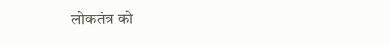लोकतंत्र को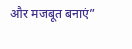और मजबूत बनाएं”